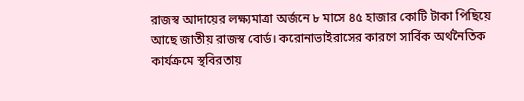রাজস্ব আদায়ের লক্ষ্যমাত্রা অর্জনে ৮ মাসে ৪৫ হাজার কোটি টাকা পিছিয়ে আছে জাতীয় রাজস্ব বোর্ড। করোনাভাইরাসের কারণে সার্বিক অর্থনৈতিক কার্যক্রমে স্থবিরতায়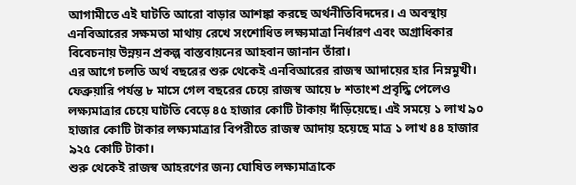আগামীতে এই ঘাটতি আরো বাড়ার আশঙ্কা করছে অর্থনীতিবিদদের। এ অবস্থায় এনবিআরের সক্ষমতা মাথায় রেখে সংশোধিত লক্ষ্যমাত্রা নির্ধারণ এবং অগ্রাধিকার বিবেচনায় উন্নয়ন প্রকল্প বাস্তবায়নের আহবান জানান তাঁরা।
এর আগে চলতি অর্থ বছরের শুরু থেকেই এনবিআরের রাজস্ব আদায়ের হার নিম্নমুখী। ফেব্রুয়ারি পর্যন্ত ৮ মাসে গেল বছরের চেয়ে রাজস্ব আয়ে ৮ শতাংশ প্রবৃদ্ধি পেলেও লক্ষ্যমাত্রার চেয়ে ঘাটতি বেড়ে ৪৫ হাজার কোটি টাকায় দাঁড়িয়েছে। এই সময়ে ১ লাখ ৯০ হাজার কোটি টাকার লক্ষ্যমাত্রার বিপরীতে রাজস্ব আদায় হয়েছে মাত্র ১ লাখ ৪৪ হাজার ৯২৫ কোটি টাকা।
শুরু থেকেই রাজস্ব আহরণের জন্য ঘোষিত লক্ষ্যমাত্রাকে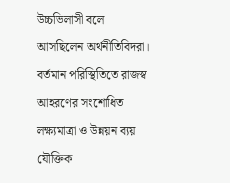উচ্চভিলাসী বলে আসছিলেন অর্থনীতিবিদরা। বর্তমান পরিস্থিতিতে রাজস্ব আহরণের সংশোধিত লক্ষ্যমাত্রা ও উন্নয়ন ব্যয় যৌক্তিক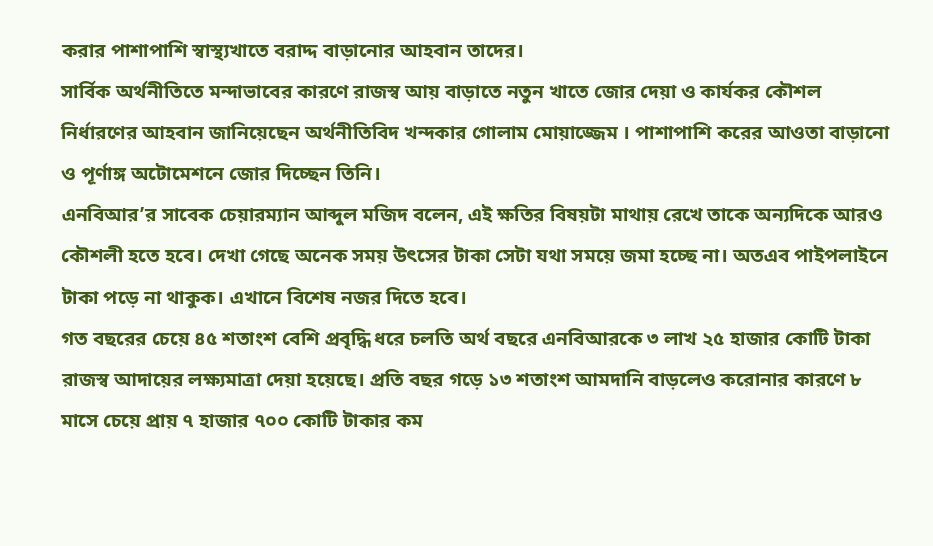করার পাশাপাশি স্বাস্থ্যখাতে বরাদ্দ বাড়ানোর আহবান তাদের।
সার্বিক অর্থনীতিতে মন্দাভাবের কারণে রাজস্ব আয় বাড়াতে নতুন খাতে জোর দেয়া ও কার্যকর কৌশল নির্ধারণের আহবান জানিয়েছেন অর্থনীতিবিদ খন্দকার গোলাম মোয়াজ্জেম । পাশাপাশি করের আওতা বাড়ানো ও পূর্ণাঙ্গ অটোমেশনে জোর দিচ্ছেন তিনি।
এনবিআর’র সাবেক চেয়ারম্যান আব্দুল মজিদ বলেন, এই ক্ষতির বিষয়টা মাথায় রেখে তাকে অন্যদিকে আরও কৌশলী হতে হবে। দেখা গেছে অনেক সময় উৎসের টাকা সেটা যথা সময়ে জমা হচ্ছে না। অতএব পাইপলাইনে টাকা পড়ে না থাকুক। এখানে বিশেষ নজর দিতে হবে।
গত বছরের চেয়ে ৪৫ শতাংশ বেশি প্রবৃদ্ধি ধরে চলতি অর্থ বছরে এনবিআরকে ৩ লাখ ২৫ হাজার কোটি টাকা রাজস্ব আদায়ের লক্ষ্যমাত্রা দেয়া হয়েছে। প্রতি বছর গড়ে ১৩ শতাংশ আমদানি বাড়লেও করোনার কারণে ৮ মাসে চেয়ে প্রায় ৭ হাজার ৭০০ কোটি টাকার কম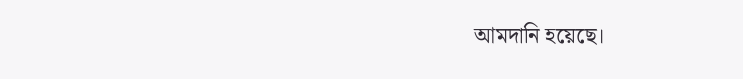আমদানি হয়েছে।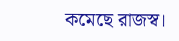কমেছে রাজস্ব।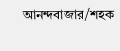আনন্দবাজার/শহক